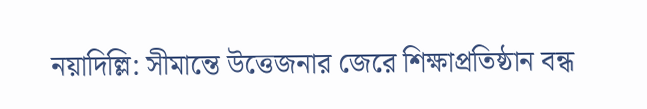নয়াদিল্লি: সীমান্তে উত্তেজনার জেরে শিক্ষাপ্রতিষ্ঠান বন্ধ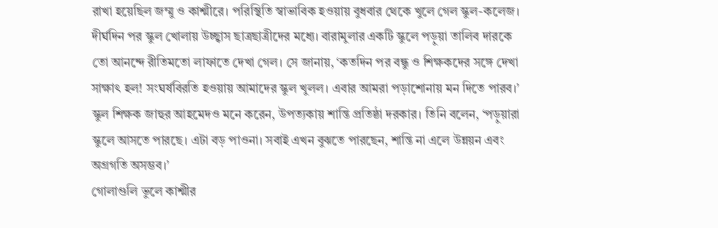রাখা হয়েছিল জম্মু ও কাশ্মীরে। পরিস্থিতি স্বাভাবিক হওয়ায় বুধবার থেকে খুলে গেল স্কুল-কলেজ। দীর্ঘদিন পর স্কুল খোলায় উচ্ছ্বাস ছাত্রছাত্রীদের মধ্যে। বারামুলার একটি স্কুলে পড়ুয়া তালিব দারকে তো আনন্দে রীতিমতো লাফাতে দেখা গেল। সে জানায়, ‘কতদিন পর বন্ধু ও শিক্ষকদের সঙ্গে দেখা সাক্ষাৎ হল! সংঘর্ষবিরতি হওয়ায় আমাদের স্কুল খুলল। এবার আমরা পড়াশোনায় মন দিতে পারব।’ স্কুল শিক্ষক জাহুর আহমেদও মনে করেন, উপত্যকায় শান্তি প্রতিষ্ঠা দরকার। তিনি বলেন, ‘পড়ুয়ারা স্কুলে আসতে পারছে। এটা বড় পাওনা। সবাই এখন বুঝতে পারছেন, শান্তি না এলে উন্নয়ন এবং অগ্রগতি অসম্ভব।’
গোলাগুলি ভুলে কাশ্মীর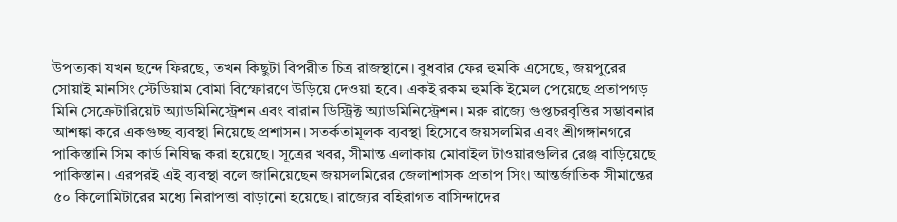উপত্যকা যখন ছন্দে ফিরছে, তখন কিছুটা বিপরীত চিত্র রাজস্থানে। বুধবার ফের হুমকি এসেছে, জয়পুরের সোয়াই মানসিং স্টেডিয়াম বোমা বিস্ফোরণে উড়িয়ে দেওয়া হবে। একই রকম হুমকি ইমেল পেয়েছে প্রতাপগড় মিনি সেক্রেটারিয়েট অ্যাডমিনিস্ট্রেশন এবং বারান ডিস্ট্রিক্ট অ্যাডমিনিস্ট্রেশন। মরু রাজ্যে গুপ্তচরবৃত্তির সম্ভাবনার আশঙ্কা করে একগুচ্ছ ব্যবস্থা নিয়েছে প্রশাসন। সতর্কতামূলক ব্যবস্থা হিসেবে জয়সলমির এবং শ্রীগঙ্গানগরে পাকিস্তানি সিম কার্ড নিষিদ্ধ করা হয়েছে। সূত্রের খবর, সীমান্ত এলাকায় মোবাইল টাওয়ারগুলির রেঞ্জ বাড়িয়েছে পাকিস্তান। এরপরই এই ব্যবস্থা বলে জানিয়েছেন জয়সলমিরের জেলাশাসক প্রতাপ সিং। আন্তর্জাতিক সীমান্তের ৫০ কিলোমিটারের মধ্যে নিরাপত্তা বাড়ানো হয়েছে। রাজ্যের বহিরাগত বাসিন্দাদের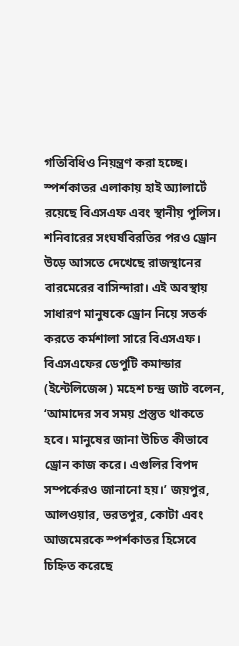গতিবিধিও নিয়ন্ত্রণ করা হচ্ছে। স্পর্শকাতর এলাকায় হাই অ্যালার্টে রয়েছে বিএসএফ এবং স্থানীয় পুলিস।
শনিবারের সংঘর্ষবিরতির পরও ড্রোন উড়ে আসতে দেখেছে রাজস্থানের বারমেরের বাসিন্দারা। এই অবস্থায় সাধারণ মানুষকে ড্রোন নিয়ে সতর্ক করতে কর্মশালা সারে বিএসএফ। বিএসএফের ডেপুটি কমান্ডার (ইন্টেলিজেন্স) মহেশ চন্দ্র জাট বলেন, ‘আমাদের সব সময় প্রস্তুত থাকতে হবে। মানুষের জানা উচিত কীভাবে ড্রোন কাজ করে। এগুলির বিপদ সম্পর্কেরও জানানো হয়।’ জয়পুর, আলওয়ার, ভরতপুর, কোটা এবং আজমেরকে স্পর্শকাতর হিসেবে চিহ্নিত করেছে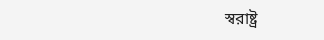স্বরাষ্ট্র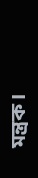মন্ত্রক।